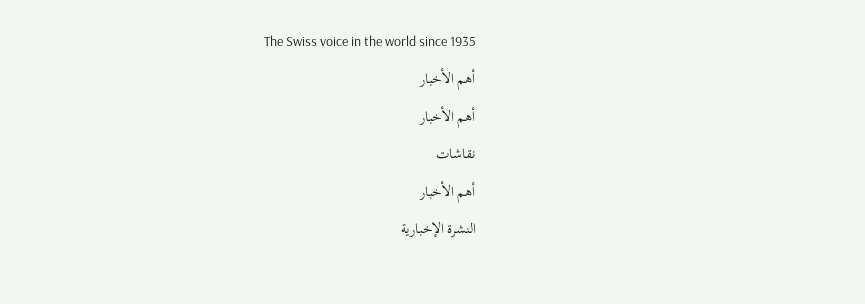The Swiss voice in the world since 1935
أهم الأخبار
أهم الأخبار
نقاشات
أهم الأخبار
النشرة الإخبارية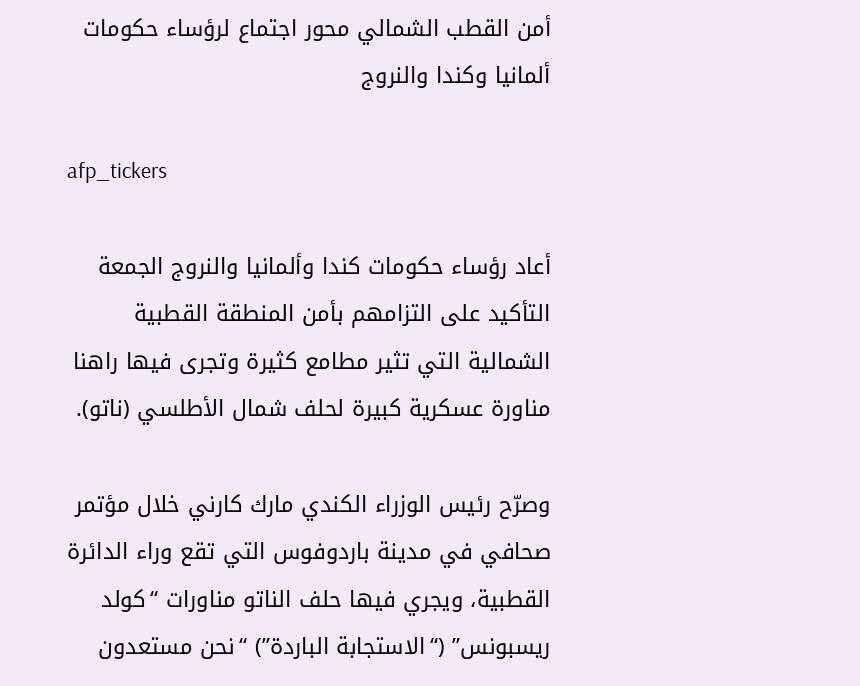أمن القطب الشمالي محور اجتماع لرؤساء حكومات ألمانيا وكندا والنروج

afp_tickers

أعاد رؤساء حكومات كندا وألمانيا والنروج الجمعة التأكيد على التزامهم بأمن المنطقة القطبية الشمالية التي تثير مطامع كثيرة وتجرى فيها راهنا مناورة عسكرية كبيرة لحلف شمال الأطلسي (ناتو).

وصرّح رئيس الوزراء الكندي مارك كارني خلال مؤتمر صحافي في مدينة باردوفوس التي تقع وراء الدائرة القطبية، ويجري فيها حلف الناتو مناورات “كولد ريسبونس” (“الاستجابة الباردة”) “نحن مستعدون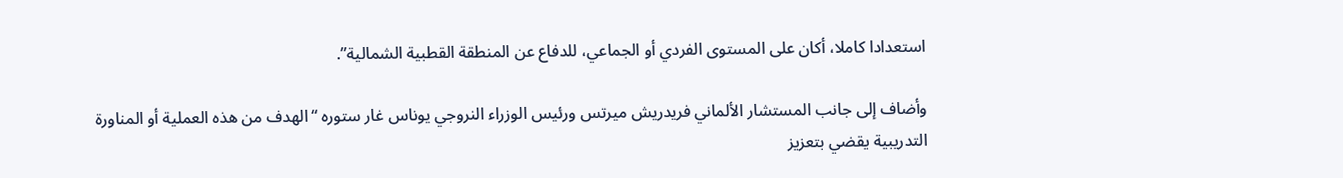استعدادا كاملا، أكان على المستوى الفردي أو الجماعي، للدفاع عن المنطقة القطبية الشمالية”.

وأضاف إلى جانب المستشار الألماني فريدريش ميرتس ورئيس الوزراء النروجي يوناس غار ستوره “الهدف من هذه العملية أو المناورة التدريبية يقضي بتعزيز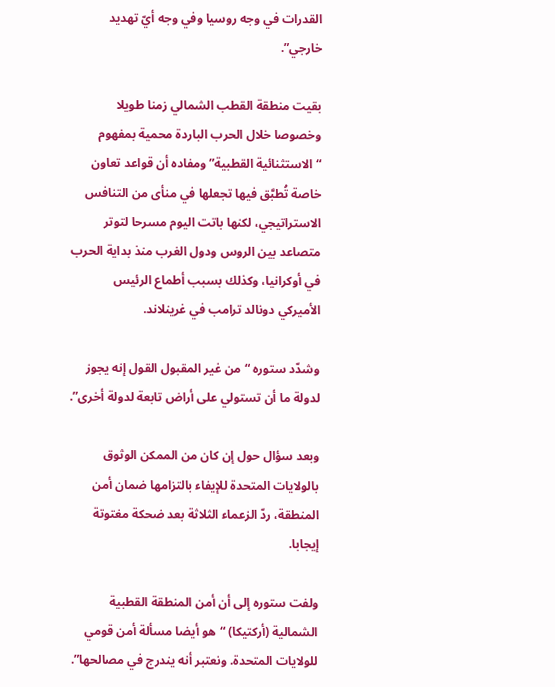القدرات في وجه روسيا وفي وجه أيّ تهديد خارجي”.

بقيت منطقة القطب الشمالي زمنا طويلا وخصوصا خلال الحرب الباردة محمية بمفهوم “الاستثنائية القطبية” ومفاده أن قواعد تعاون خاصة تُطبَّق فيها تجعلها في منأى من التنافس الاستراتيجي، لكنها باتت اليوم مسرحا لتوتر متصاعد بين الروس ودول الغرب منذ بداية الحرب في أوكرانيا، وكذلك بسبب أطماع الرئيس الأميركي دونالد ترامب في غرينلاند.

وشدّد ستوره “من غير المقبول القول إنه يجوز لدولة ما أن تستولي على أراض تابعة لدولة أخرى”.

وبعد سؤال حول إن كان من الممكن الوثوق بالولايات المتحدة للإيفاء بالتزامها ضمان أمن المنطقة، ردّ الزعماء الثلاثة بعد ضحكة مغتوتة إيجابا.

ولفت ستوره إلى أن أمن المنطقة القطبية الشمالية (أركتيكا) “هو أيضا مسألة أمن قومي للولايات المتحدة. ونعتبر أنه يندرج في مصالحها”.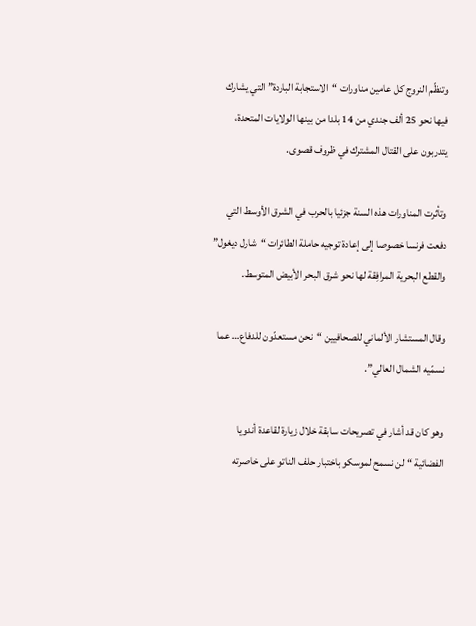وتنظّم النروج كل عامين مناورات “الاستجابة الباردة” التي يشارك فيها نحو 25 ألف جندي من 14 بلدا من بينها الولايات المتحدة، يتدربون على القتال المشترك في ظروف قصوى.

وتأثرت المناورات هذه السنة جزئيا بالحرب في الشرق الأوسط التي دفعت فرنسا خصوصا إلى إعادة توجيه حاملة الطائرات “شارل ديغول” والقطع البحرية المرافِقة لها نحو شرق البحر الأبيض المتوسط.

وقال المستشار الألماني للصحافيين “نحن مستعدّون للدفاع… عما نسمّيه الشمال العالي”.

وهو كان قد أشار في تصريحات سابقة خلال زيارة لقاعدة أندويا الفضائية “لن نسمح لموسكو باختبار حلف الناتو على خاصرته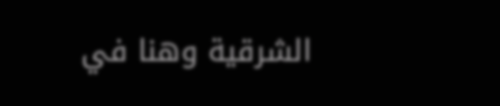الشرقية وهنا في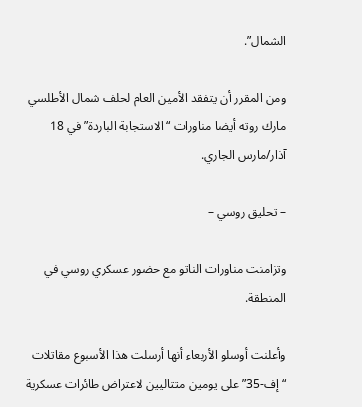الشمال”.

ومن المقرر أن يتفقد الأمين العام لحلف شمال الأطلسي مارك روته أيضا مناورات “الاستجابة الباردة” في 18 آذار/مارس الجاري.

– تحليق روسي –

وتزامنت مناورات الناتو مع حضور عسكري روسي في المنطقة.

وأعلنت أوسلو الأربعاء أنها أرسلت هذا الأسبوع مقاتلات “إف-35” على يومين متتاليين لاعتراض طائرات عسكرية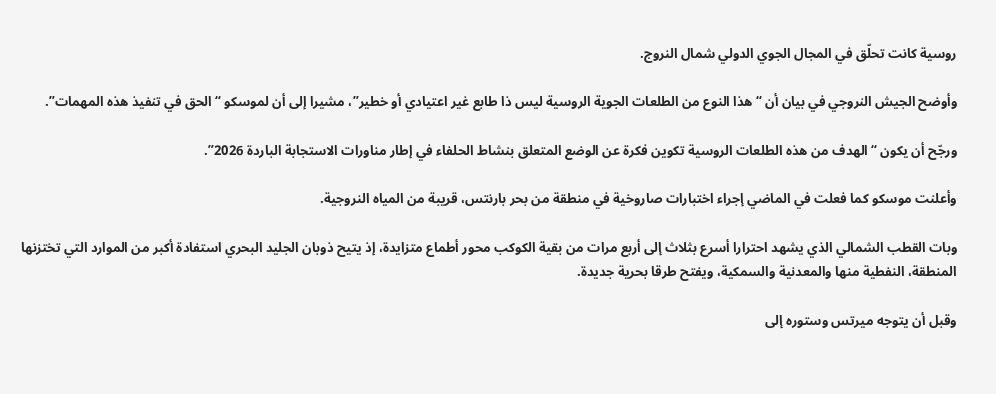روسية كانت تحلّق في المجال الجوي الدولي شمال النروج.

وأوضح الجيش النروجي في بيان أن “هذا النوع من الطلعات الجوية الروسية ليس ذا طابع غير اعتيادي أو خطير”، مشيرا إلى أن لموسكو “الحق في تنفيذ هذه المهمات”.

ورجّح أن يكون “الهدف من هذه الطلعات الروسية تكوين فكرة عن الوضع المتعلق بنشاط الحلفاء في إطار مناورات الاستجابة الباردة 2026”.

وأعلنت موسكو كما فعلت في الماضي إجراء اختبارات صاروخية في منطقة من بحر بارنتس، قريبة من المياه النروجية.

وبات القطب الشمالي الذي يشهد احترارا أسرع بثلاث إلى أربع مرات من بقية الكوكب محور أطماع متزايدة، إذ يتيح ذوبان الجليد البحري استفادة أكبر من الموارد التي تختزنها المنطقة، النفطية منها والمعدنية والسمكية، ويفتح طرقا بحرية جديدة.

وقبل أن يتوجه ميرتس وستوره إلى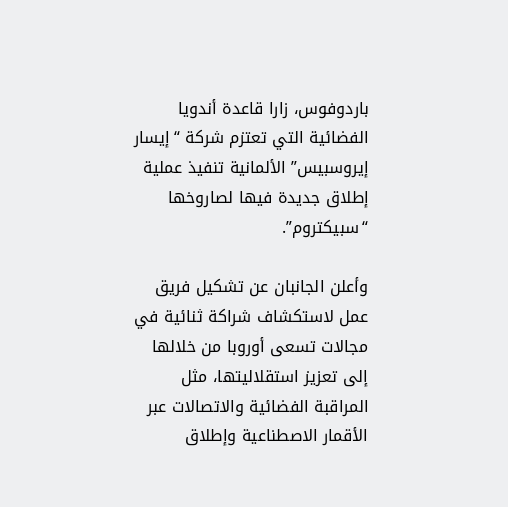باردوفوس، زارا قاعدة أندويا الفضائية التي تعتزم شركة “إيسار إيروسبيس” الألمانية تنفيذ عملية إطلاق جديدة فيها لصاروخها “سبيكتروم”.

وأعلن الجانبان عن تشكيل فريق عمل لاستكشاف شراكة ثنائية في مجالات تسعى أوروبا من خلالها إلى تعزيز استقلاليتها، مثل المراقبة الفضائية والاتصالات عبر الأقمار الاصطناعية وإطلاق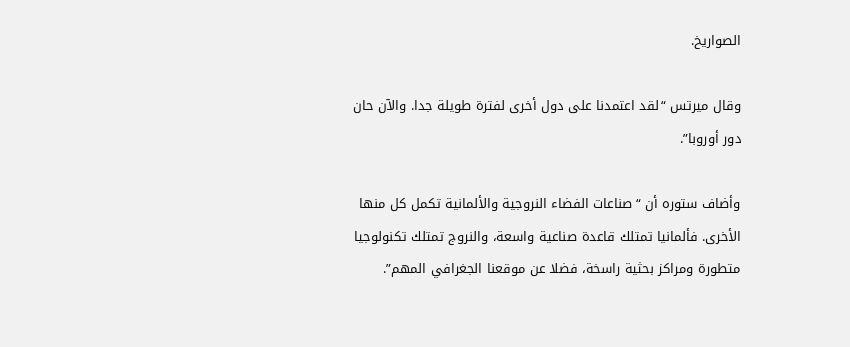الصواريخ.

وقال ميرتس “لقد اعتمدنا على دول أخرى لفترة طويلة جدا. والآن حان دور أوروبا”.

وأضاف ستوره أن “صناعات الفضاء النروجية والألمانية تكمل كل منها الأخرى. فألمانيا تمتلك قاعدة صناعية واسعة، والنروج تمتلك تكنولوجيا متطورة ومراكز بحثية راسخة، فضلا عن موقعنا الجغرافي المهم”.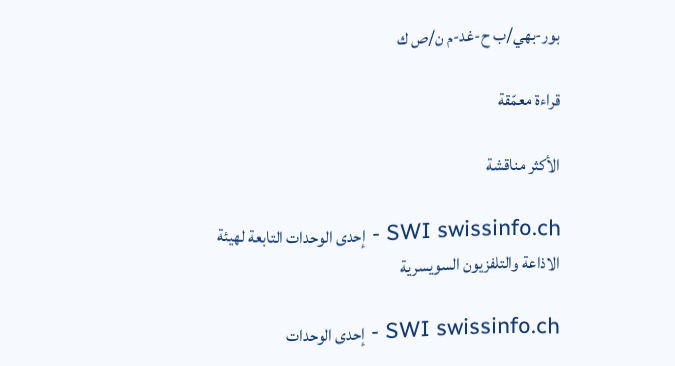بور-بهي/ب ح-غد-م ن/ص ك

قراءة معمّقة

الأكثر مناقشة

SWI swissinfo.ch - إحدى الوحدات التابعة لهيئة الاذاعة والتلفزيون السويسرية

SWI swissinfo.ch - إحدى الوحدات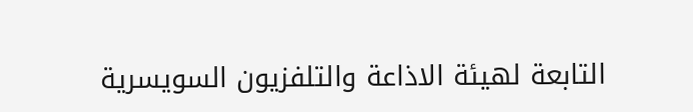التابعة لهيئة الاذاعة والتلفزيون السويسرية